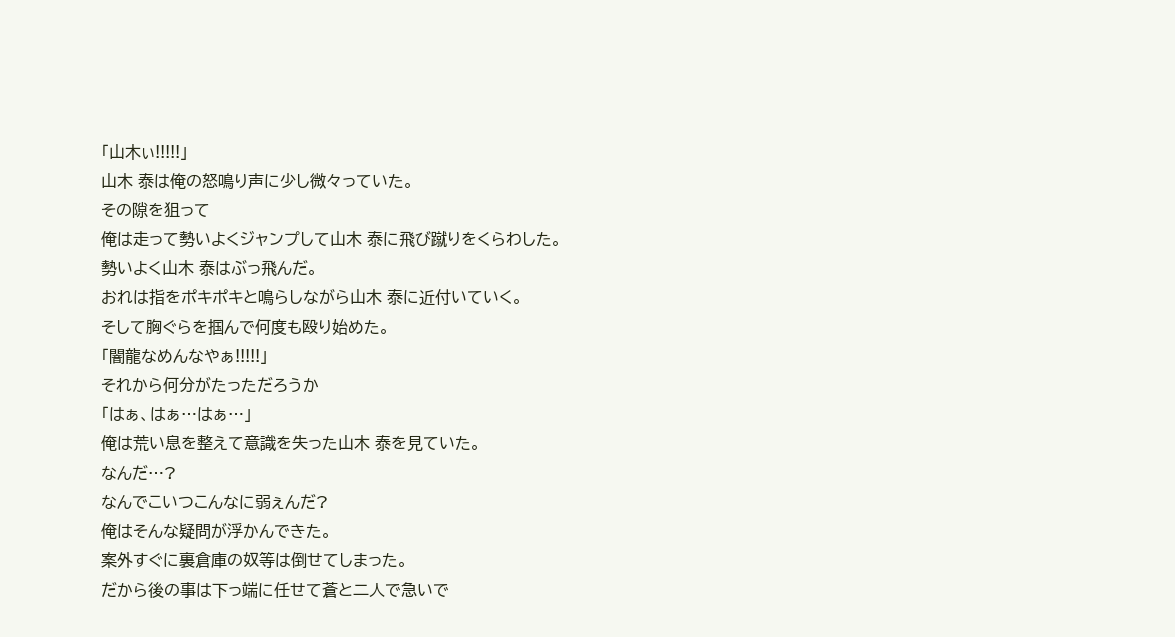「山木ぃ!!!!!」
山木 泰は俺の怒鳴り声に少し微々っていた。
その隙を狙って
俺は走って勢いよくジャンプして山木 泰に飛び蹴りをくらわした。
勢いよく山木 泰はぶっ飛んだ。
おれは指をポキポキと鳴らしながら山木 泰に近付いていく。
そして胸ぐらを掴んで何度も殴り始めた。
「闇龍なめんなやぁ!!!!!」
それから何分がたっただろうか
「はぁ、はぁ…はぁ…」
俺は荒い息を整えて意識を失った山木 泰を見ていた。
なんだ…?
なんでこいつこんなに弱ぇんだ?
俺はそんな疑問が浮かんできた。
案外すぐに裏倉庫の奴等は倒せてしまった。
だから後の事は下っ端に任せて蒼と二人で急いで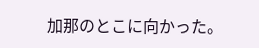加那のとこに向かった。